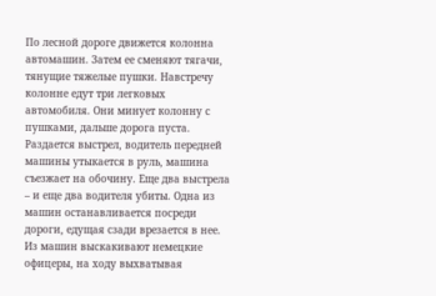По лесной дороге движется колонна автомашин. Затем ее сменяют тягачи, тянущие тяжелые пушки. Навстречу колонне едут три легковых автомобиля. Они минует колонну с пушками, дальше дорога пуста. Раздается выстрел, водитель передней машины утыкается в руль, машина съезжает на обочину. Еще два выстрела – и еще два водителя убиты. Одна из машин останавливается посреди дороги, едущая сзади врезается в нее. Из машин выскакивают немецкие офицеры, на ходу выхватывая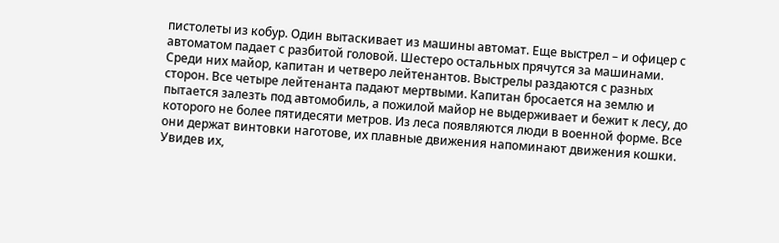пистолеты из кобур. Один вытаскивает из машины автомат. Еще выстрел – и офицер с автоматом падает с разбитой головой. Шестеро остальных прячутся за машинами. Среди них майор, капитан и четверо лейтенантов. Выстрелы раздаются с разных сторон. Все четыре лейтенанта падают мертвыми. Капитан бросается на землю и пытается залезть под автомобиль, а пожилой майор не выдерживает и бежит к лесу, до которого не более пятидесяти метров. Из леса появляются люди в военной форме. Все они держат винтовки наготове, их плавные движения напоминают движения кошки. Увидев их,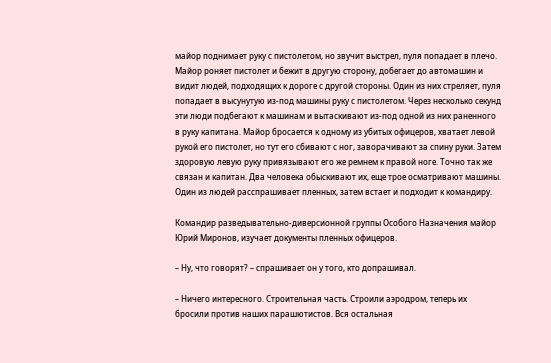майор поднимает руку с пистолетом, но звучит выстрел, пуля попадает в плечо. Майор роняет пистолет и бежит в другую сторону, добегает до автомашин и видит людей, подходящих к дороге с другой стороны. Один из них стреляет, пуля попадает в высунутую из-под машины руку с пистолетом. Через несколько секунд эти люди подбегают к машинам и вытаскивают из-под одной из них раненного в руку капитана. Майор бросается к одному из убитых офицеров, хватает левой рукой его пистолет, но тут его сбивают с ног, заворачивают за спину руки. Затем здоровую левую руку привязывают его же ремнем к правой ноге. Точно так же связан и капитан. Два человека обыскивают их, еще трое осматривают машины. Один из людей расспрашивает пленных, затем встает и подходит к командиру.

Командир разведывательно-диверсионной группы Особого Назначения майор Юрий Миронов, изучает документы пленных офицеров.

– Ну, что говорят? – спрашивает он у того, кто допрашивал.

– Ничего интересного. Строительная часть. Строили аэродром, теперь их бросили против наших парашютистов. Вся остальная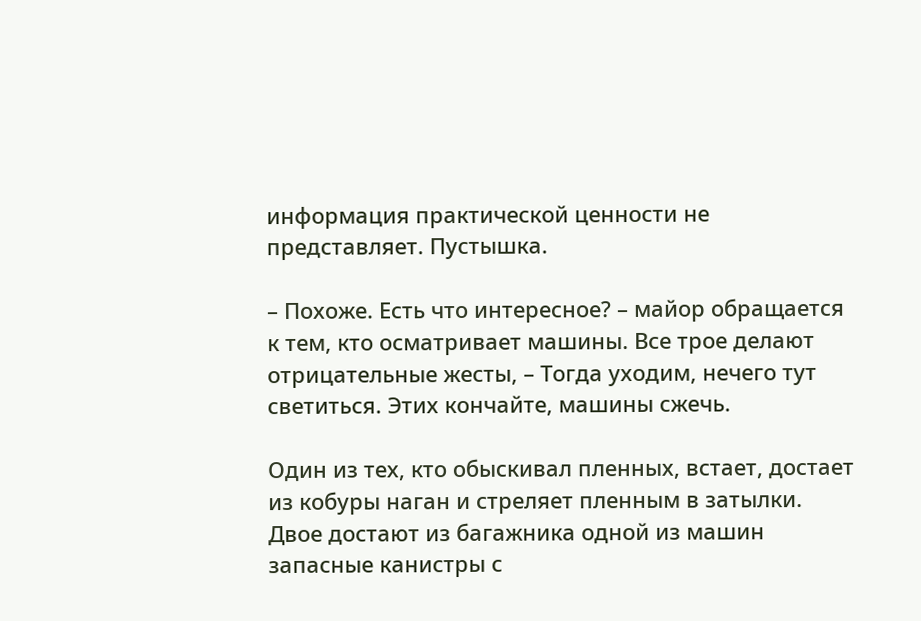информация практической ценности не представляет. Пустышка.

– Похоже. Есть что интересное? – майор обращается к тем, кто осматривает машины. Все трое делают отрицательные жесты, – Тогда уходим, нечего тут светиться. Этих кончайте, машины сжечь.

Один из тех, кто обыскивал пленных, встает, достает из кобуры наган и стреляет пленным в затылки. Двое достают из багажника одной из машин запасные канистры с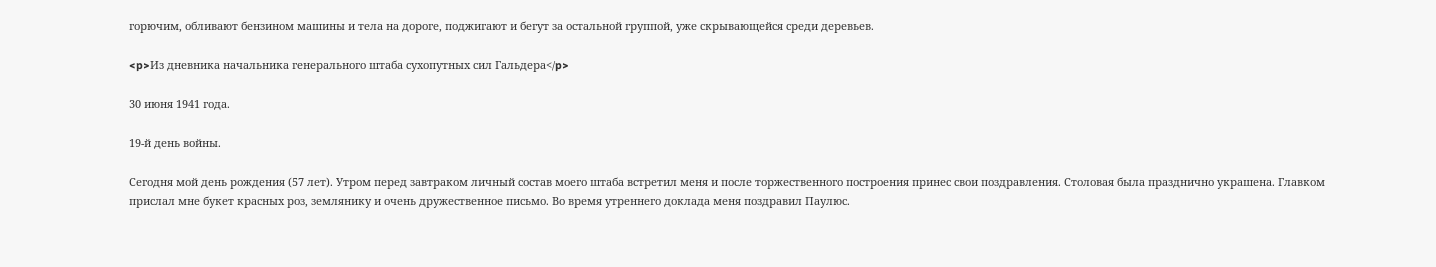горючим, обливают бензином машины и тела на дороге, поджигают и бегут за остальной группой, уже скрывающейся среди деревьев.

<p>Из дневника начальника генерального штаба сухопутных сил Гальдера</p>

30 июня 1941 года.

19-й день войны.

Сегодня мой день рождения (57 лет). Утром перед завтраком личный состав моего штаба встретил меня и после торжественного построения принес свои поздравления. Столовая была празднично украшена. Главком прислал мне букет красных роз, землянику и очень дружественное письмо. Во время утреннего доклада меня поздравил Паулюс.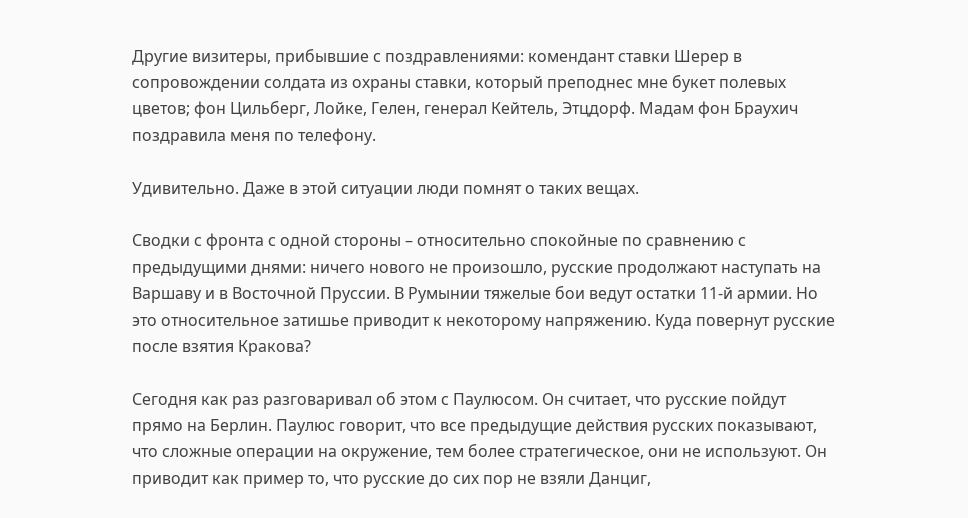Другие визитеры, прибывшие с поздравлениями: комендант ставки Шерер в сопровождении солдата из охраны ставки, который преподнес мне букет полевых цветов; фон Цильберг, Лойке, Гелен, генерал Кейтель, Этцдорф. Мадам фон Браухич поздравила меня по телефону.

Удивительно. Даже в этой ситуации люди помнят о таких вещах.

Сводки с фронта с одной стороны – относительно спокойные по сравнению с предыдущими днями: ничего нового не произошло, русские продолжают наступать на Варшаву и в Восточной Пруссии. В Румынии тяжелые бои ведут остатки 11-й армии. Но это относительное затишье приводит к некоторому напряжению. Куда повернут русские после взятия Кракова?

Сегодня как раз разговаривал об этом с Паулюсом. Он считает, что русские пойдут прямо на Берлин. Паулюс говорит, что все предыдущие действия русских показывают, что сложные операции на окружение, тем более стратегическое, они не используют. Он приводит как пример то, что русские до сих пор не взяли Данциг,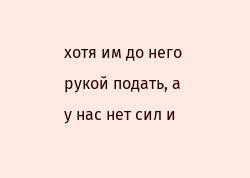хотя им до него рукой подать, а у нас нет сил и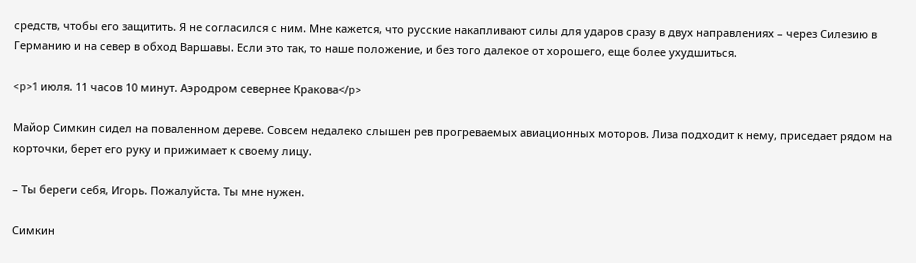средств, чтобы его защитить. Я не согласился с ним. Мне кажется, что русские накапливают силы для ударов сразу в двух направлениях – через Силезию в Германию и на север в обход Варшавы. Если это так, то наше положение, и без того далекое от хорошего, еще более ухудшиться.

<p>1 июля. 11 часов 10 минут. Аэродром севернее Кракова</p>

Майор Симкин сидел на поваленном дереве. Совсем недалеко слышен рев прогреваемых авиационных моторов. Лиза подходит к нему, приседает рядом на корточки, берет его руку и прижимает к своему лицу.

– Ты береги себя, Игорь. Пожалуйста. Ты мне нужен.

Симкин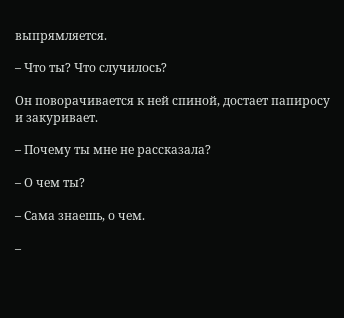выпрямляется.

– Что ты? Что случилось?

Он поворачивается к ней спиной, достает папиросу и закуривает.

– Почему ты мне не рассказала?

– О чем ты?

– Сама знаешь, о чем.

–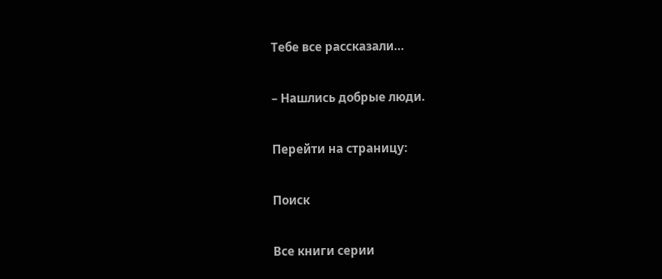Тебе все рассказали…

– Нашлись добрые люди.

Перейти на страницу:

Поиск

Все книги серии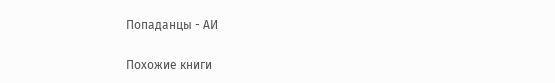Попаданцы - АИ

Похожие книги